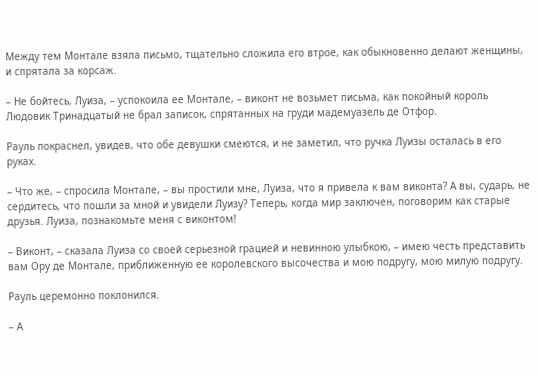Между тем Монтале взяла письмо, тщательно сложила его втрое, как обыкновенно делают женщины, и спрятала за корсаж.

– Не бойтесь, Луиза, – успокоила ее Монтале, – виконт не возьмет письма, как покойный король Людовик Тринадцатый не брал записок, спрятанных на груди мадемуазель де Отфор.

Рауль покраснел, увидев, что обе девушки смеются, и не заметил, что ручка Луизы осталась в его руках.

– Что же, – спросила Монтале, – вы простили мне, Луиза, что я привела к вам виконта? А вы, сударь, не сердитесь, что пошли за мной и увидели Луизу? Теперь, когда мир заключен, поговорим как старые друзья. Луиза, познакомьте меня с виконтом!

– Виконт, – сказала Луиза со своей серьезной грацией и невинною улыбкою, – имею честь представить вам Ору де Монтале, приближенную ее королевского высочества и мою подругу, мою милую подругу.

Рауль церемонно поклонился.

– А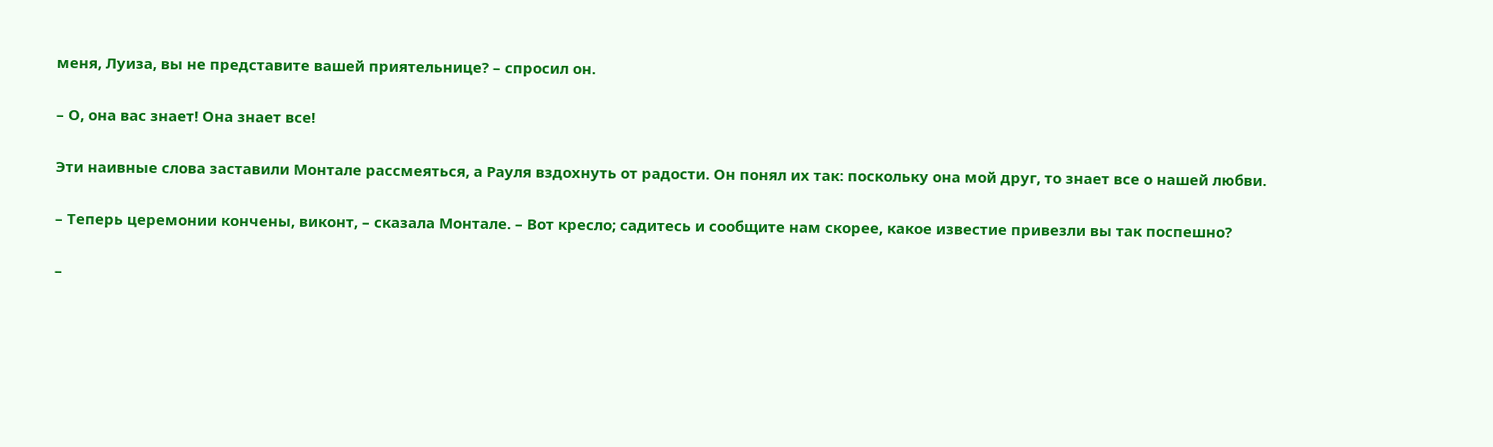меня, Луиза, вы не представите вашей приятельнице? – спросил он.

– О, она вас знает! Она знает все!

Эти наивные слова заставили Монтале рассмеяться, а Рауля вздохнуть от радости. Он понял их так: поскольку она мой друг, то знает все о нашей любви.

– Теперь церемонии кончены, виконт, – сказала Монтале. – Вот кресло; садитесь и сообщите нам скорее, какое известие привезли вы так поспешно?

–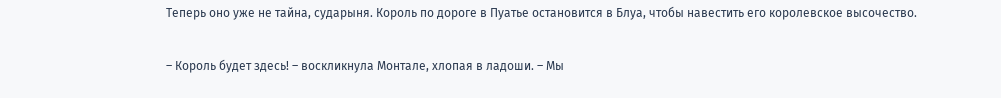Теперь оно уже не тайна, сударыня. Король по дороге в Пуатье остановится в Блуа, чтобы навестить его королевское высочество.

– Король будет здесь! – воскликнула Монтале, хлопая в ладоши. – Мы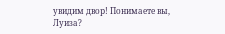увидим двор! Понимаете вы, Луиза?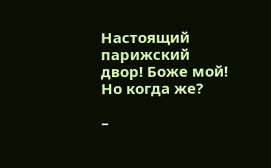Настоящий парижский двор! Боже мой! Но когда же?

–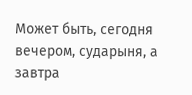Может быть, сегодня вечером, сударыня, а завтра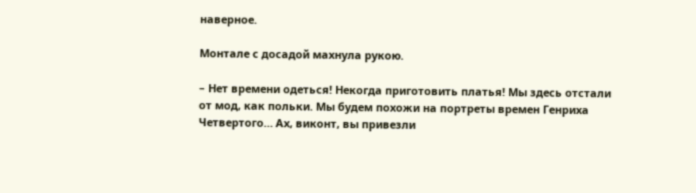наверное.

Монтале с досадой махнула рукою.

– Нет времени одеться! Некогда приготовить платья! Мы здесь отстали от мод, как польки. Мы будем похожи на портреты времен Генриха Четвертого… Ах, виконт, вы привезли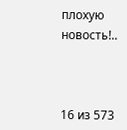плохую новость!..



16 из 573